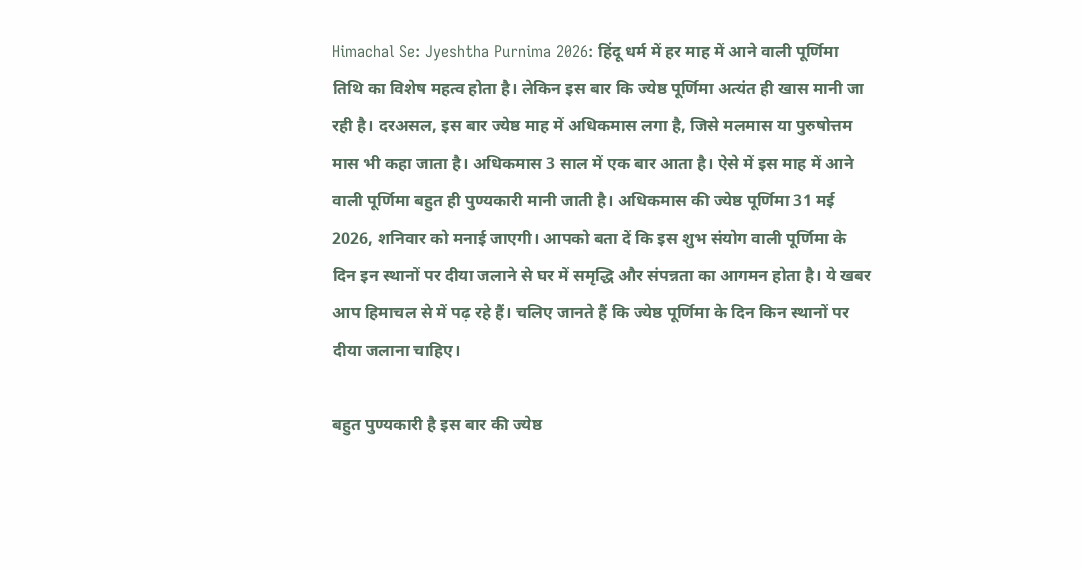Himachal Se: Jyeshtha Purnima 2026: हिंदू धर्म में हर माह में आने वाली पूर्णिमा तिथि का विशेष महत्व होता है। लेकिन इस बार कि ज्येष्ठ पूर्णिमा अत्यंत ही खास मानी जा रही है। दरअसल, इस बार ज्येष्ठ माह में अधिकमास लगा है, जिसे मलमास या पुरुषोत्तम मास भी कहा जाता है। अधिकमास 3 साल में एक बार आता है। ऐसे में इस माह में आने वाली पूर्णिमा बहुत ही पुण्यकारी मानी जाती है। अधिकमास की ज्येष्ठ पूर्णिमा 31 मई 2026, शनिवार को मनाई जाएगी। आपको बता दें कि इस शुभ संयोग वाली पूर्णिमा के दिन इन स्थानों पर दीया जलाने से घर में समृद्धि और संपन्नता का आगमन होता है। ये खबर आप हिमाचल से में पढ़ रहे हैं। चलिए जानते हैं कि ज्येष्ठ पूर्णिमा के दिन किन स्थानों पर दीया जलाना चाहिए।

बहुत पुण्यकारी है इस बार की ज्येष्ठ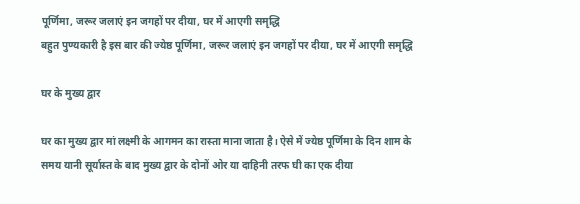पूर्णिमा, जरूर जलाएं इन जगहों पर दीया, घर में आएगी समृद्धि
बहुत पुण्यकारी है इस बार की ज्येष्ठ पूर्णिमा, जरूर जलाएं इन जगहों पर दीया, घर में आएगी समृद्धि

घर के मुख्य द्वार

घर का मुख्य द्वार मां लक्ष्मी के आगमन का रास्ता माना जाता है। ऐसे में ज्येष्ठ पूर्णिमा के दिन शाम के समय यानी सूर्यास्त के बाद मुख्य द्वार के दोनों ओर या दाहिनी तरफ घी का एक दीया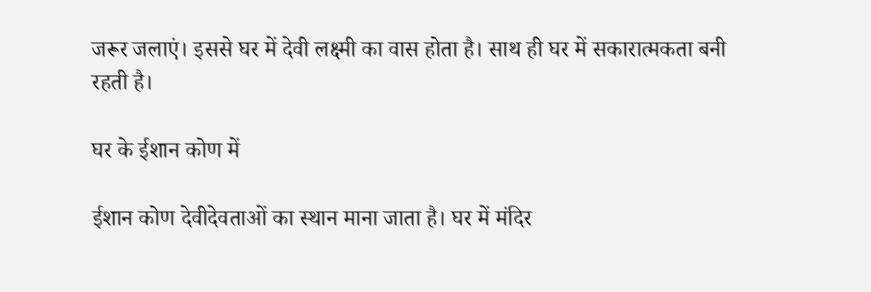जरूर जलाएं। इससे घर में देवी लक्ष्मी का वास होता है। साथ ही घर में सकारात्मकता बनी रहती है।

घर के ईशान कोण में

ईशान कोण देवीदेवताओं का स्थान माना जाता है। घर में मंदिर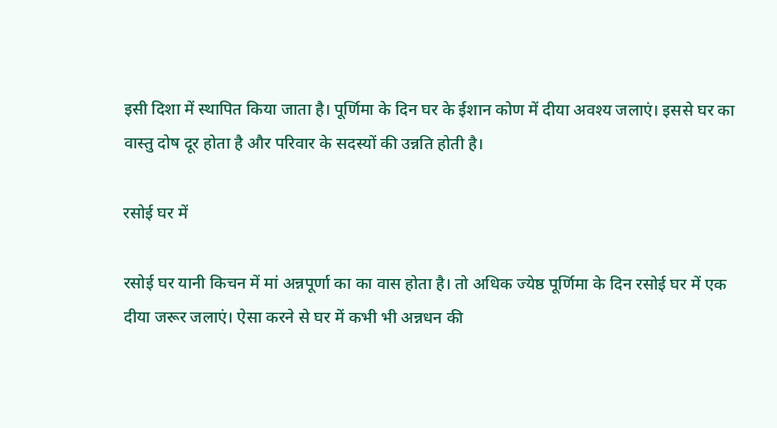इसी दिशा में स्थापित किया जाता है। पूर्णिमा के दिन घर के ईशान कोण में दीया अवश्य जलाएं। इससे घर का वास्तु दोष दूर होता है और परिवार के सदस्यों की उन्नति होती है।

रसोई घर में

रसोई घर यानी किचन में मां अन्नपूर्णा का का वास होता है। तो अधिक ज्येष्ठ पूर्णिमा के दिन रसोई घर में एक दीया जरूर जलाएं। ऐसा करने से घर में कभी भी अन्नधन की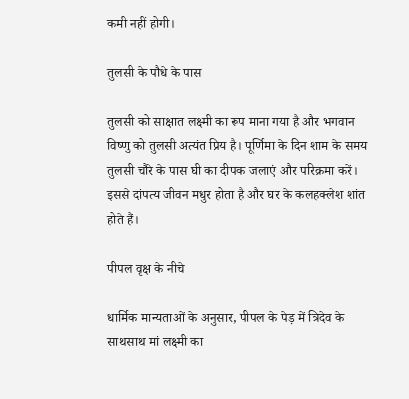कमी नहीं होगी।

तुलसी के पौधे के पास

तुलसी को साक्षात लक्ष्मी का रूप माना गया है और भगवान विष्णु को तुलसी अत्यंत प्रिय है। पूर्णिमा के दिन शाम के समय तुलसी चौरे के पास घी का दीपक जलाएं और परिक्रमा करें। इससे दांपत्य जीवन मधुर होता है और घर के कलहक्लेश शांत होते हैं।

पीपल वृक्ष के नीचे

धार्मिक मान्यताओं के अनुसार, पीपल के पेड़ में त्रिदेव के साथसाथ मां लक्ष्मी का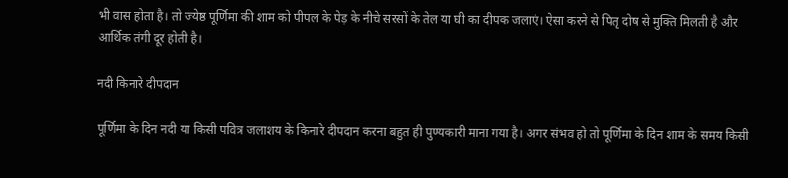भी वास होता है। तो ज्येष्ठ पूर्णिमा की शाम को पीपल के पेड़ के नीचे सरसों के तेल या घी का दीपक जलाएं। ऐसा करने से पितृ दोष से मुक्ति मिलती है और आर्थिक तंगी दूर होती है।

नदी किनारे दीपदान

पूर्णिमा के दिन नदी या किसी पवित्र जलाशय के किनारे दीपदान करना बहुत ही पुण्यकारी माना गया है। अगर संभव हो तो पूर्णिमा के दिन शाम के समय किसी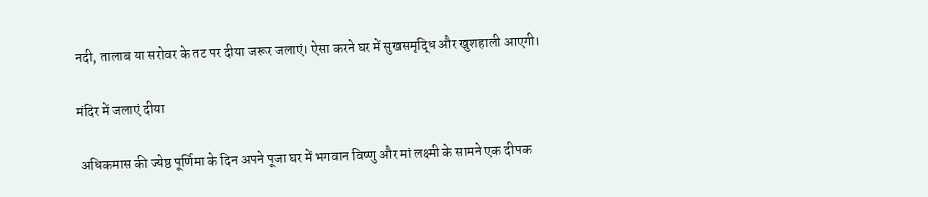नदी, तालाब या सरोवर के तट पर दीया जरूर जलाएं। ऐसा करने घर में सुखसमृद्धि और खुशहाली आएगी।

मंदिर में जलाएं दीया

 अधिकमास की ज्येष्ठ पूर्णिमा के दिन अपने पूजा घर में भगवान विष्णु और मां लक्ष्मी के सामने एक दीपक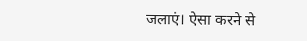जलाएं। ऐसा करने से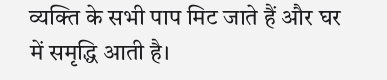व्यक्ति के सभी पाप मिट जाते हैं और घर में समृद्धि आती है।